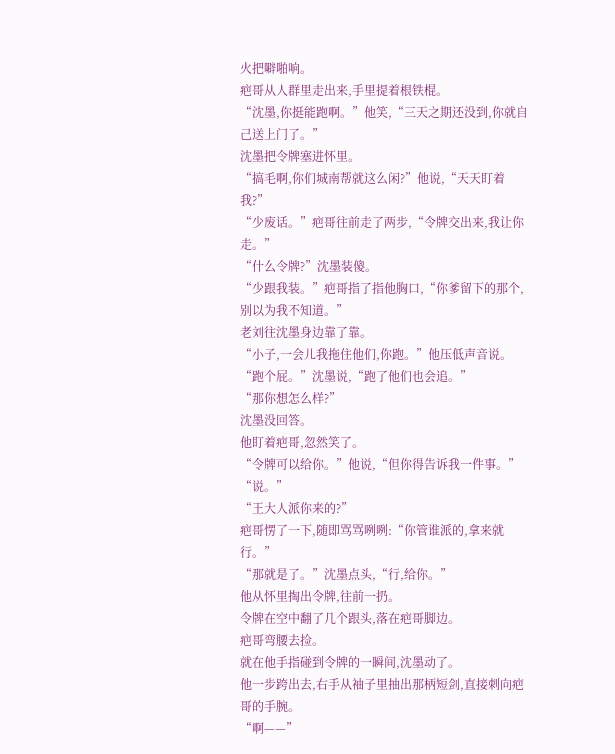火把噼啪响。
疤哥从人群里走出来,手里提着根铁棍。
“沈墨,你挺能跑啊。”他笑,“三天之期还没到,你就自己送上门了。”
沈墨把令牌塞进怀里。
“搞毛啊,你们城南帮就这么闲?”他说,“天天盯着我?”
“少废话。”疤哥往前走了两步,“令牌交出来,我让你走。”
“什么令牌?”沈墨装傻。
“少跟我装。”疤哥指了指他胸口,“你爹留下的那个,别以为我不知道。”
老刘往沈墨身边靠了靠。
“小子,一会儿我拖住他们,你跑。”他压低声音说。
“跑个屁。”沈墨说,“跑了他们也会追。”
“那你想怎么样?”
沈墨没回答。
他盯着疤哥,忽然笑了。
“令牌可以给你。”他说,“但你得告诉我一件事。”
“说。”
“王大人派你来的?”
疤哥愣了一下,随即骂骂咧咧:“你管谁派的,拿来就行。”
“那就是了。”沈墨点头,“行,给你。”
他从怀里掏出令牌,往前一扔。
令牌在空中翻了几个跟头,落在疤哥脚边。
疤哥弯腰去捡。
就在他手指碰到令牌的一瞬间,沈墨动了。
他一步跨出去,右手从袖子里抽出那柄短剑,直接刺向疤哥的手腕。
“啊——”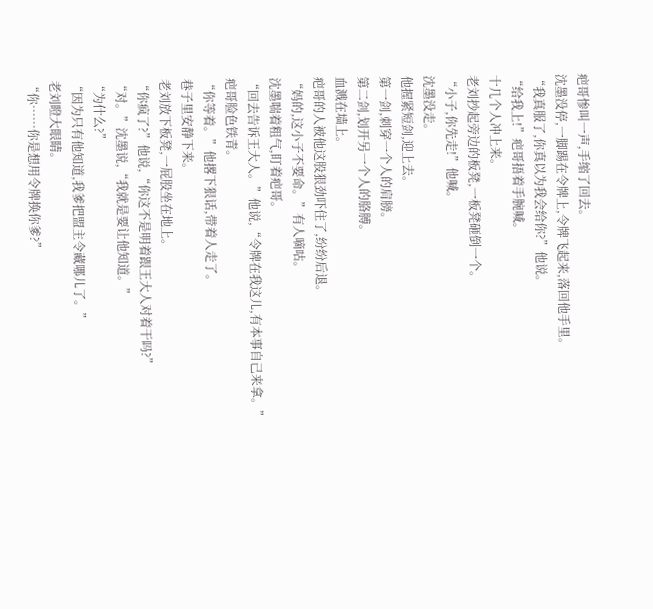疤哥惨叫一声,手缩了回去。
沈墨没停,一脚踢在令牌上,令牌飞起来,落回他手里。
“我真服了,你真以为我会给你?”他说。
“给我上!”疤哥捂着手腕喊。
十几个人冲上来。
老刘抄起旁边的板凳,一板凳砸倒一个。
“小子,你先走!”他喊。
沈墨没走。
他握紧短剑,迎上去。
第一剑,刺穿一个人的肩膀。
第二剑,划开另一个人的胳膊。
血溅在墙上。
疤哥的人被他这股狠劲吓住了,纷纷后退。
“妈的,这小子不要命。”有人嘀咕。
沈墨喘着粗气,盯着疤哥。
“回去告诉王大人。”他说,“令牌在我这儿,有本事自己来拿。”
疤哥脸色铁青。
“你等着。”他撂下狠话,带着人走了。
巷子里安静下来。
老刘放下板凳,一屁股坐在地上。
“你疯了?”他说,“你这不是明着跟王大人对着干吗?”
“对。”沈墨说,“我就是要让他知道。”
“为什么?”
“因为只有他知道,我爹把盟主令藏哪儿了。”
老刘瞪大眼睛。
“你……你是想用令牌换你爹?”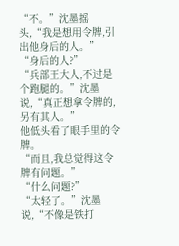“不。”沈墨摇头,“我是想用令牌,引出他身后的人。”
“身后的人?”
“兵部王大人,不过是个跑腿的。”沈墨说,“真正想拿令牌的,另有其人。”
他低头看了眼手里的令牌。
“而且,我总觉得这令牌有问题。”
“什么问题?”
“太轻了。”沈墨说,“不像是铁打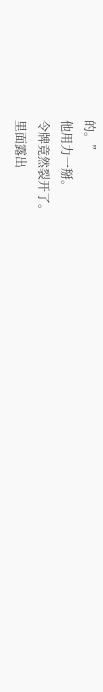的。”
他用力一掰。
令牌竟然裂开了。
里面露出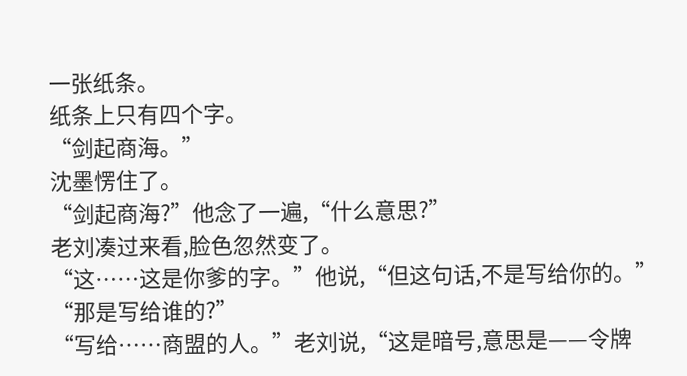一张纸条。
纸条上只有四个字。
“剑起商海。”
沈墨愣住了。
“剑起商海?”他念了一遍,“什么意思?”
老刘凑过来看,脸色忽然变了。
“这……这是你爹的字。”他说,“但这句话,不是写给你的。”
“那是写给谁的?”
“写给……商盟的人。”老刘说,“这是暗号,意思是——令牌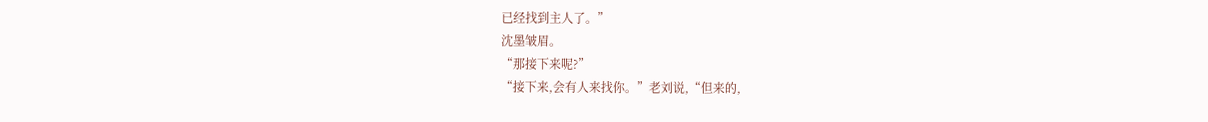已经找到主人了。”
沈墨皱眉。
“那接下来呢?”
“接下来,会有人来找你。”老刘说,“但来的,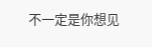不一定是你想见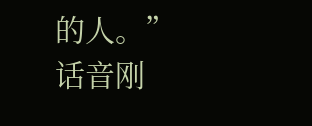的人。”
话音刚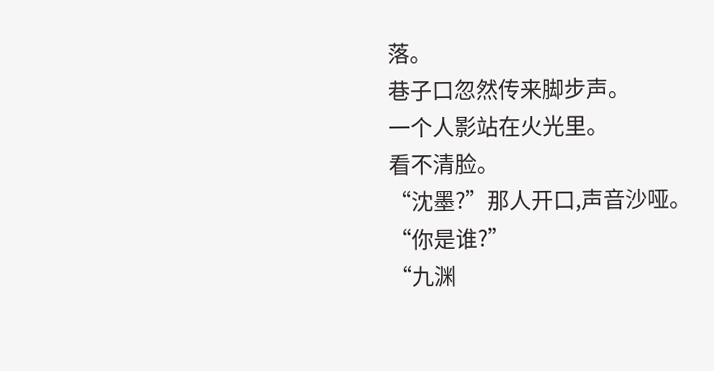落。
巷子口忽然传来脚步声。
一个人影站在火光里。
看不清脸。
“沈墨?”那人开口,声音沙哑。
“你是谁?”
“九渊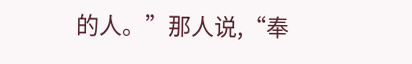的人。”那人说,“奉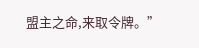盟主之命,来取令牌。”